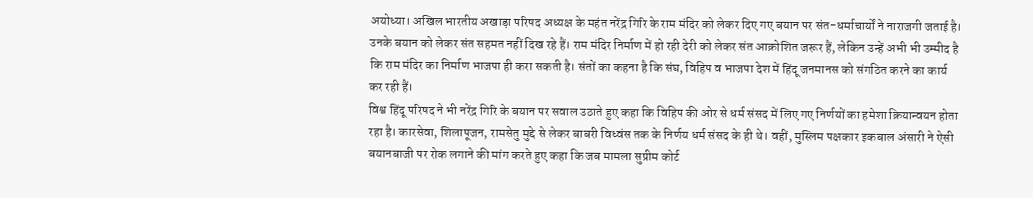अयोध्या। अखिल भारतीय अखाड़ा परिषद अध्यक्ष के महंत नरेंद्र गिरि के राम मंदिर को लेकर दिए गए बयान पर संत-धर्माचार्यों ने नाराजगी जताई है। उनके बयान को लेकर संत सहमत नहीं दिख रहे हैं। राम मंदिर निर्माण में हो रही देरी को लेकर संत आक्रोशित जरूर हैं, लेकिन उन्हें अभी भी उम्मीद है कि राम मंदिर का निर्माण भाजपा ही करा सकती है। संतों का कहना है कि संघ, विहिप व भाजपा देश में हिंदू जनमानस को संगठित करने का कार्य कर रही हैं।
विश्व हिंदू परिषद ने भी नरेंद्र गिरि के बयान पर सवाल उठाते हुए कहा कि विहिप की ओर से धर्म संसद में लिए गए निर्णयों का हमेशा क्रियान्वयन होता रहा है। कारसेवा, शिलापूजन, रामसेतु मुद्दे से लेकर बाबरी विध्वंस तक के निर्णय धर्म संसद के ही थे। वहीं, मुस्लिम पक्षकार इकबाल अंसारी ने ऐसी बयानबाजी पर रोक लगाने की मांग करते हुए कहा कि जब मामला सुप्रीम कोर्ट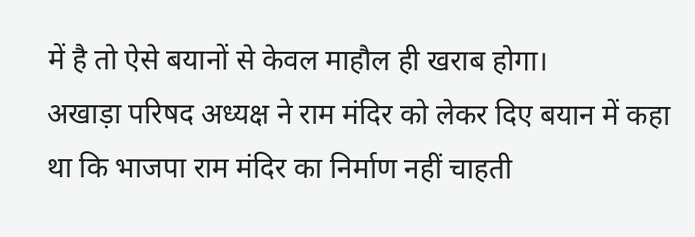में है तो ऐसे बयानों से केवल माहौल ही खराब होगा।
अखाड़ा परिषद अध्यक्ष ने राम मंदिर को लेकर दिए बयान में कहा था कि भाजपा राम मंदिर का निर्माण नहीं चाहती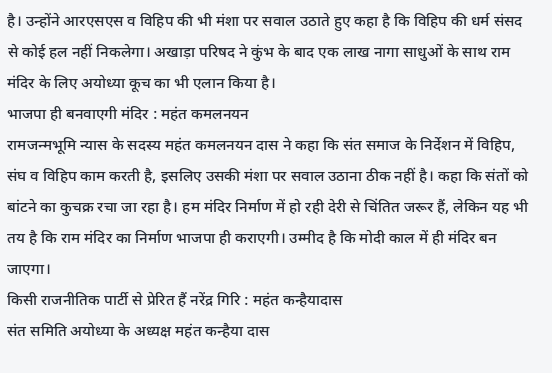है। उन्होंने आरएसएस व विहिप की भी मंशा पर सवाल उठाते हुए कहा है कि विहिप की धर्म संसद से कोई हल नहीं निकलेगा। अखाड़ा परिषद ने कुंभ के बाद एक लाख नागा साधुओं के साथ राम मंदिर के लिए अयोध्या कूच का भी एलान किया है।
भाजपा ही बनवाएगी मंदिर : महंत कमलनयन
रामजन्मभूमि न्यास के सदस्य महंत कमलनयन दास ने कहा कि संत समाज के निर्देशन में विहिप, संघ व विहिप काम करती है, इसलिए उसकी मंशा पर सवाल उठाना ठीक नहीं है। कहा कि संतों को बांटने का कुचक्र रचा जा रहा है। हम मंदिर निर्माण में हो रही देरी से चिंतित जरूर हैं, लेकिन यह भी तय है कि राम मंदिर का निर्माण भाजपा ही कराएगी। उम्मीद है कि मोदी काल में ही मंदिर बन जाएगा।
किसी राजनीतिक पार्टी से प्रेरित हैं नरेंद्र गिरि : महंत कन्हैयादास
संत समिति अयोध्या के अध्यक्ष महंत कन्हैया दास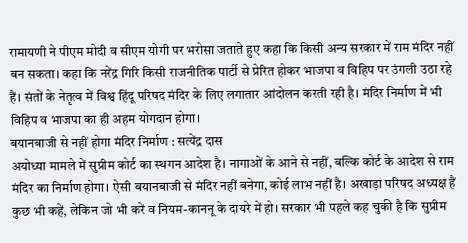रामायणी ने पीएम मोदी व सीएम योगी पर भरोसा जताते हुए कहा कि किसी अन्य सरकार में राम मंदिर नहीं बन सकता। कहा कि नरेंद्र गिरि किसी राजनीतिक पार्टी से प्रेरित होकर भाजपा व विहिप पर उंगली उठा रहे हैं। संतों के नेतृत्व में विश्व हिंदू परिषद मंदिर के लिए लगातार आंदोलन करती रही है। मंदिर निर्माण में भी विहिप व भाजपा का ही अहम योगदान होगा।
बयानबाजी से नहीं होगा मंदिर निर्माण : सत्येंद्र दास
अयोध्या मामले में सुप्रीम कोर्ट का स्थगन आदेश है। नागाओं के आने से नहीं, बल्कि कोर्ट के आदेश से राम मंदिर का निर्माण होगा। ऐसी बयानबाजी से मंदिर नहीं बनेगा, कोई लाभ नहीं है। अखाड़ा परिषद अध्यक्ष हैं कुछ भी कहें, लेकिन जो भी करें व नियम-काननू के दायरे में हो। सरकार भी पहले कह चुकी है कि सुप्रीम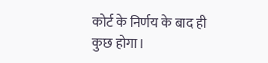कोर्ट के निर्णय के बाद ही कुछ होगा।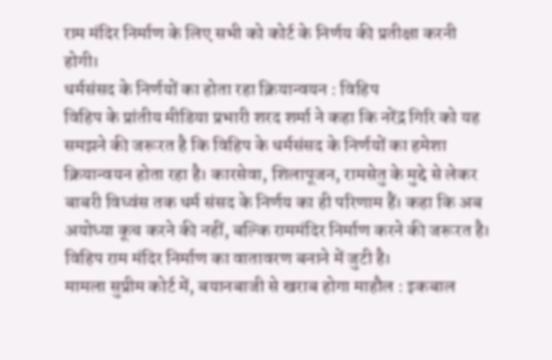राम मंदिर निर्माण के लिए सभी को कोर्ट के निर्णय की प्रतीक्षा करनी होगी।
धर्मसंसद के निर्णयों का होता रहा क्रियान्वयन : विहिप
विहिप के प्रांतीय मीडिया प्रभारी शरद शर्मा ने कहा कि नरेंद्र गिरि को यह समझने की जरूरत है कि विहिप के धर्मसंसद के निर्णयों का हमेशा क्रियान्वयन होता रहा है। कारसेवा, शिलापूजन, रामसेतु के मुद्दे से लेकर बाबरी विध्वंस तक धर्म संसद के निर्णय का ही परिणाम हैं। कहा कि अब अयोध्या कूच करने की नहीं, बल्कि राममंदिर निर्माण करने की जरूरत है। विहिप राम मंदिर निर्माण का वातावरण बनाने में जुटी है।
मामला सुप्रीम कोर्ट में, बयानबाजी से खराब होगा माहौल : इकबाल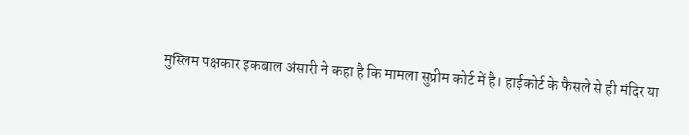मुस्लिम पक्षकार इकबाल अंसारी ने कहा है कि मामला सुप्रीम कोर्ट में है। हाईकोर्ट के फैसले से ही मंदिर या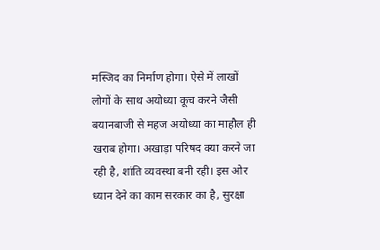मस्जिद का निर्माण होगा। ऐसे में लाखों लोगों के साथ अयोध्या कूच करने जैसी बयानबाजी से महज अयोध्या का माहौल ही खराब होगा। अखाड़ा परिषद क्या करने जा रही है, शांति व्यवस्था बनी रही। इस ओर ध्यान देने का काम सरकार का है, सुरक्षा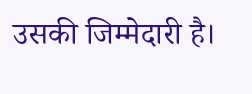उसकी जिम्मेदारी है।